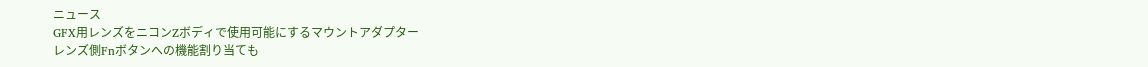ニュース
GFX用レンズをニコンZボディで使用可能にするマウントアダプター
レンズ側Fnボタンへの機能割り当ても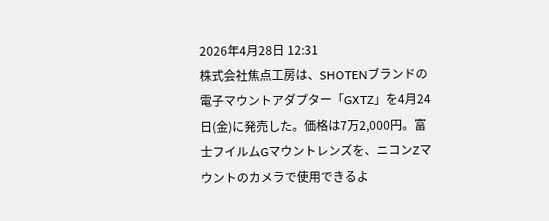2026年4月28日 12:31
株式会社焦点工房は、SHOTENブランドの電子マウントアダプター「GXTZ」を4月24日(金)に発売した。価格は7万2,000円。富士フイルムGマウントレンズを、ニコンZマウントのカメラで使用できるよ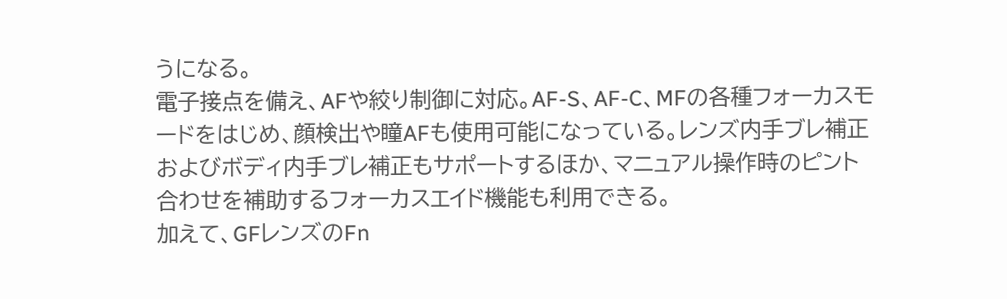うになる。
電子接点を備え、AFや絞り制御に対応。AF-S、AF-C、MFの各種フォーカスモードをはじめ、顔検出や瞳AFも使用可能になっている。レンズ内手ブレ補正およびボディ内手ブレ補正もサポートするほか、マニュアル操作時のピント合わせを補助するフォーカスエイド機能も利用できる。
加えて、GFレンズのFn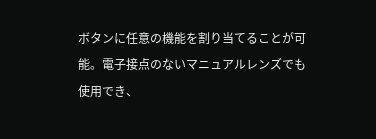ボタンに任意の機能を割り当てることが可能。電子接点のないマニュアルレンズでも使用でき、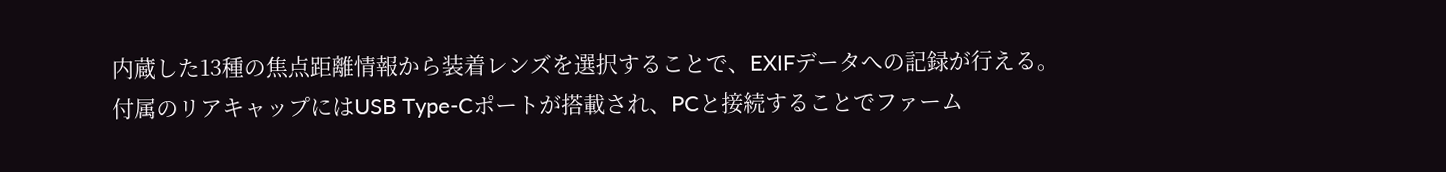内蔵した13種の焦点距離情報から装着レンズを選択することで、EXIFデータへの記録が行える。
付属のリアキャップにはUSB Type-Cポートが搭載され、PCと接続することでファーム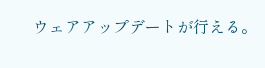ウェアアップデートが行える。